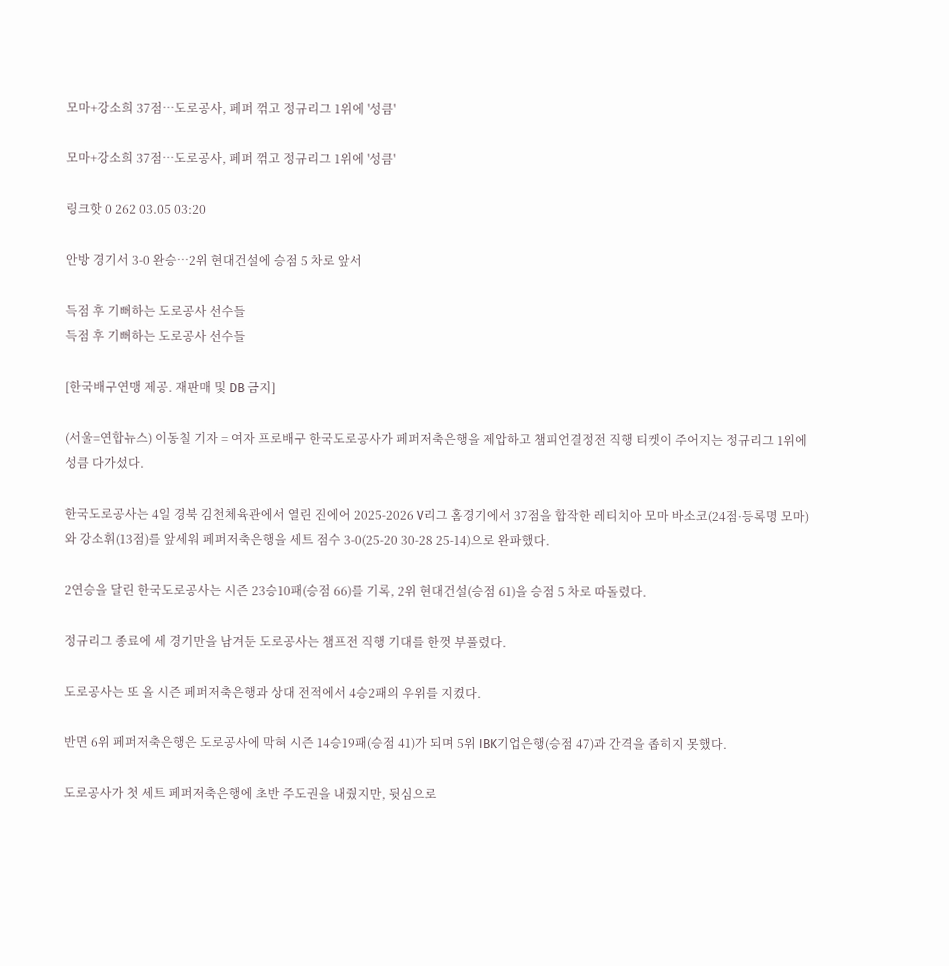모마+강소희 37점…도로공사, 페퍼 꺾고 정규리그 1위에 '성큼'

모마+강소희 37점…도로공사, 페퍼 꺾고 정규리그 1위에 '성큼'

링크핫 0 262 03.05 03:20

안방 경기서 3-0 완승…2위 현대건설에 승점 5 차로 앞서

득점 후 기뻐하는 도로공사 선수들
득점 후 기뻐하는 도로공사 선수들

[한국배구연맹 제공. 재판매 및 DB 금지]

(서울=연합뉴스) 이동칠 기자 = 여자 프로배구 한국도로공사가 페퍼저축은행을 제압하고 챔피언결정전 직행 티켓이 주어지는 정규리그 1위에 성큼 다가섰다.

한국도로공사는 4일 경북 김천체육관에서 열린 진에어 2025-2026 V리그 홈경기에서 37점을 합작한 레티치아 모마 바소코(24점·등록명 모마)와 강소휘(13점)를 앞세워 페퍼저축은행을 세트 점수 3-0(25-20 30-28 25-14)으로 완파했다.

2연승을 달린 한국도로공사는 시즌 23승10패(승점 66)를 기록, 2위 현대건설(승점 61)을 승점 5 차로 따돌렸다.

정규리그 종료에 세 경기만을 남겨둔 도로공사는 챔프전 직행 기대를 한껏 부풀렸다.

도로공사는 또 올 시즌 페퍼저축은행과 상대 전적에서 4승2패의 우위를 지켰다.

반면 6위 페퍼저축은행은 도로공사에 막혀 시즌 14승19패(승점 41)가 되며 5위 IBK기업은행(승점 47)과 간격을 좁히지 못했다.

도로공사가 첫 세트 페퍼저축은행에 초반 주도권을 내줬지만, 뒷심으로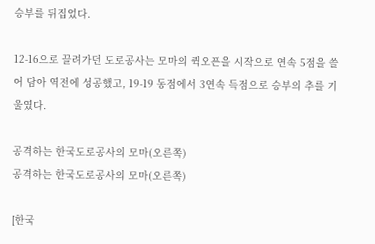승부를 뒤집었다.

12-16으로 끌려가던 도로공사는 모마의 퀵오픈을 시작으로 연속 5점을 쓸어 담아 역전에 성공했고, 19-19 동점에서 3연속 득점으로 승부의 추를 기울였다.

공격하는 한국도로공사의 모마(오른쪽)
공격하는 한국도로공사의 모마(오른쪽)

[한국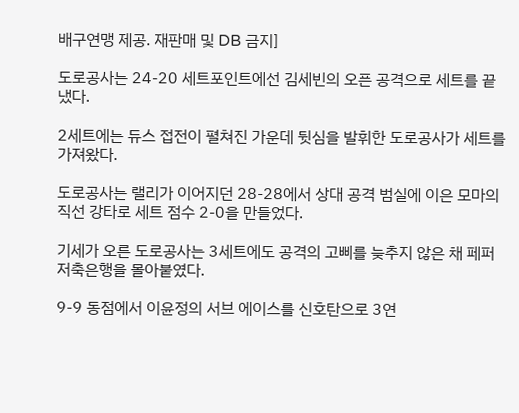배구연맹 제공. 재판매 및 DB 금지]

도로공사는 24-20 세트포인트에선 김세빈의 오픈 공격으로 세트를 끝냈다.

2세트에는 듀스 접전이 펼쳐진 가운데 뒷심을 발휘한 도로공사가 세트를 가져왔다.

도로공사는 랠리가 이어지던 28-28에서 상대 공격 범실에 이은 모마의 직선 강타로 세트 점수 2-0을 만들었다.

기세가 오른 도로공사는 3세트에도 공격의 고삐를 늦추지 않은 채 페퍼저축은행을 몰아붙였다.

9-9 동점에서 이윤정의 서브 에이스를 신호탄으로 3연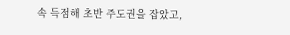속 득점해 초반 주도권을 잡았고,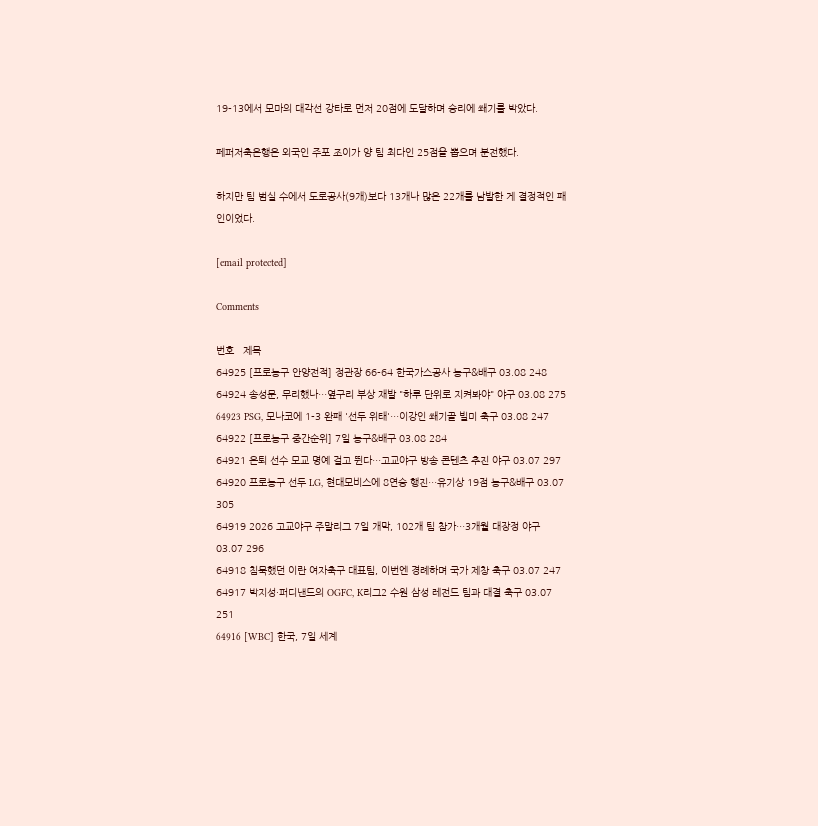19-13에서 모마의 대각선 강타로 먼저 20점에 도달하며 승리에 쐐기를 박았다.

페퍼저축은행은 외국인 주포 조이가 양 팀 최다인 25점을 뽑으며 분전했다.

하지만 팀 범실 수에서 도로공사(9개)보다 13개나 많은 22개를 남발한 게 결정적인 패인이었다.

[email protected]

Comments

번호   제목
64925 [프로농구 안양전적] 정관장 66-64 한국가스공사 농구&배구 03.08 248
64924 송성문, 무리했나…옆구리 부상 재발 "하루 단위로 지켜봐야" 야구 03.08 275
64923 PSG, 모나코에 1-3 완패 '선두 위태'…이강인 쐐기골 빌미 축구 03.08 247
64922 [프로농구 중간순위] 7일 농구&배구 03.08 284
64921 은퇴 선수 모교 명예 걸고 뛴다…고교야구 방송 콘텐츠 추진 야구 03.07 297
64920 프로농구 선두 LG, 현대모비스에 8연승 행진…유기상 19점 농구&배구 03.07 305
64919 2026 고교야구 주말리그 7일 개막, 102개 팀 참가…3개월 대장정 야구 03.07 296
64918 침묵했던 이란 여자축구 대표팀, 이번엔 경례하며 국가 제창 축구 03.07 247
64917 박지성·퍼디낸드의 OGFC, K리그2 수원 삼성 레전드 팀과 대결 축구 03.07 251
64916 [WBC] 한국, 7일 세계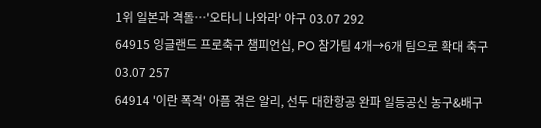1위 일본과 격돌…'오타니 나와라' 야구 03.07 292
64915 잉글랜드 프로축구 챔피언십, PO 참가팀 4개→6개 팀으로 확대 축구 03.07 257
64914 '이란 폭격' 아픔 겪은 알리, 선두 대한항공 완파 일등공신 농구&배구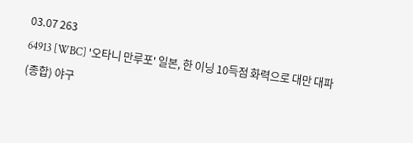03.07 263
64913 [WBC] '오타니 만루포' 일본, 한 이닝 10득점 화력으로 대만 대파(종합) 야구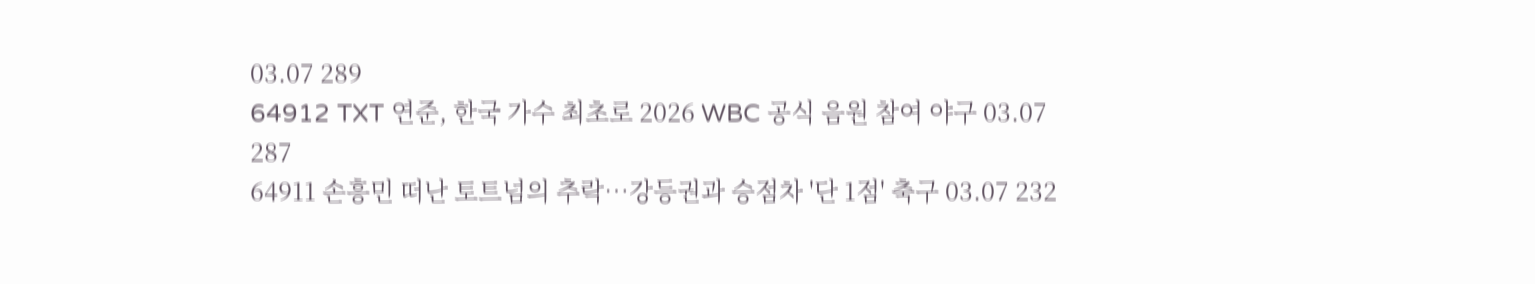03.07 289
64912 TXT 연준, 한국 가수 최초로 2026 WBC 공식 음원 참여 야구 03.07 287
64911 손흥민 떠난 토트넘의 추락…강등권과 승점차 '단 1점' 축구 03.07 232